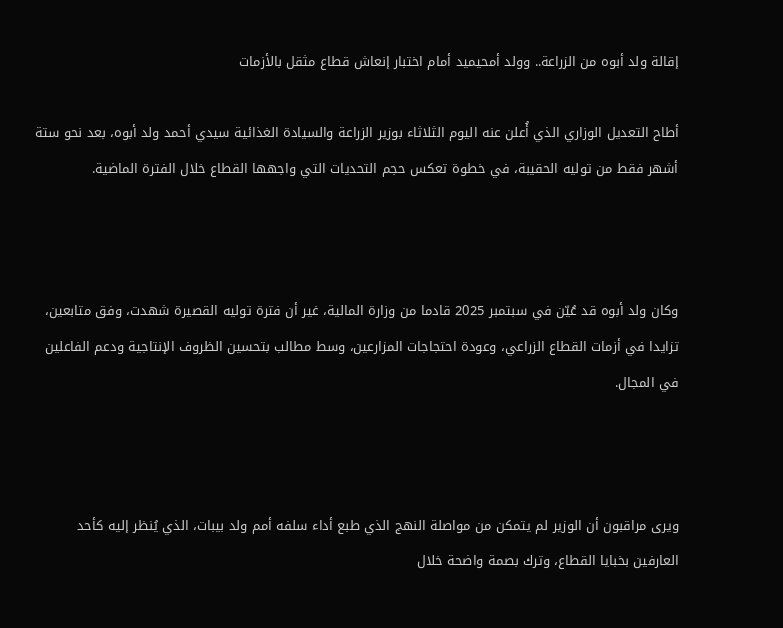إقالة ولد أبوه من الزراعة.. وولد أمحيميد أمام اختبار إنعاش قطاع مثقل بالأزمات

أطاح التعديل الوزاري الذي أُعلن عنه اليوم الثلاثاء بوزير الزراعة والسيادة الغذائية سيدي أحمد ولد أبوه، بعد نحو ستة أشهر فقط من توليه الحقيبة، في خطوة تعكس حجم التحديات التي واجهها القطاع خلال الفترة الماضية.



وكان ولد أبوه قد عُيّن في سبتمبر 2025 قادما من وزارة المالية، غير أن فترة توليه القصيرة شهدت، وفق متابعين، تزايدا في أزمات القطاع الزراعي، وعودة احتجاجات المزارعين، وسط مطالب بتحسين الظروف الإنتاجية ودعم الفاعلين في المجال.



ويرى مراقبون أن الوزير لم يتمكن من مواصلة النهج الذي طبع أداء سلفه أمم ولد بيبات، الذي يُنظر إليه كأحد العارفين بخبايا القطاع، وترك بصمة واضحة خلال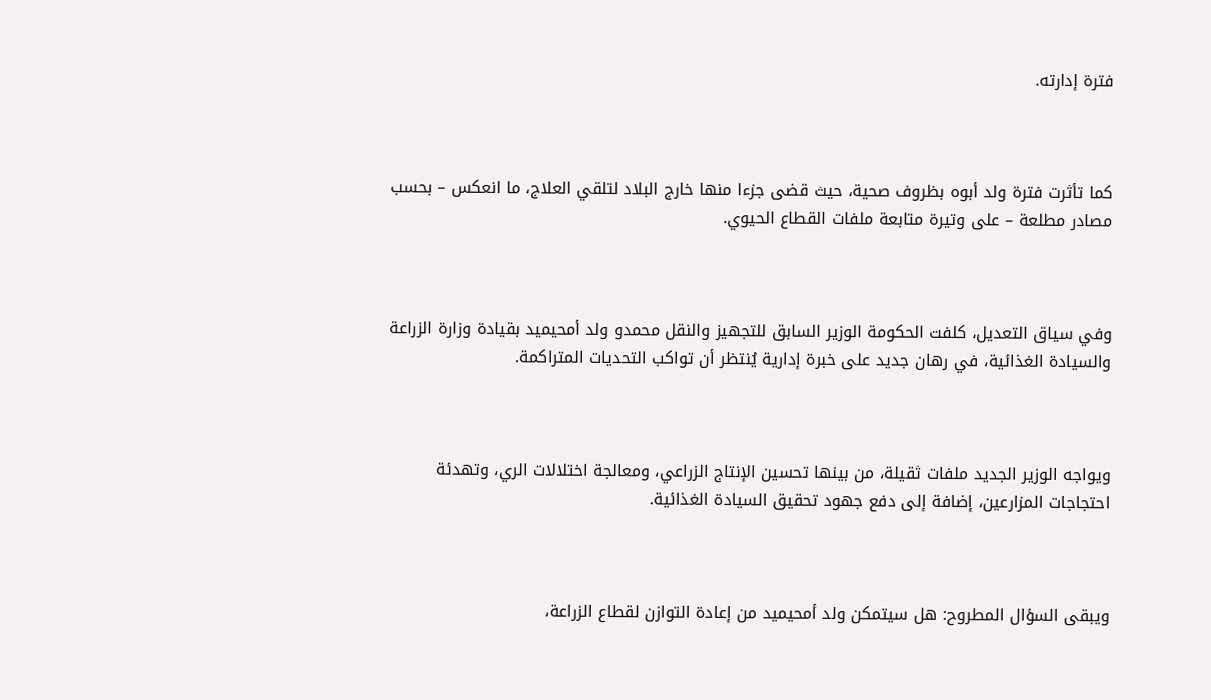فترة إدارته.



كما تأثرت فترة ولد أبوه بظروف صحية، حيث قضى جزءا منها خارج البلاد لتلقي العلاج، ما انعكس – بحسب مصادر مطلعة – على وتيرة متابعة ملفات القطاع الحيوي.



وفي سياق التعديل، كلفت الحكومة الوزير السابق للتجهيز والنقل محمدو ولد أمحيميد بقيادة وزارة الزراعة والسيادة الغذائية، في رهان جديد على خبرة إدارية يُنتظر أن تواكب التحديات المتراكمة.



ويواجه الوزير الجديد ملفات ثقيلة، من بينها تحسين الإنتاج الزراعي، ومعالجة اختلالات الري، وتهدئة احتجاجات المزارعين، إضافة إلى دفع جهود تحقيق السيادة الغذائية.



ويبقى السؤال المطروح: هل سيتمكن ولد أمحيميد من إعادة التوازن لقطاع الزراعة،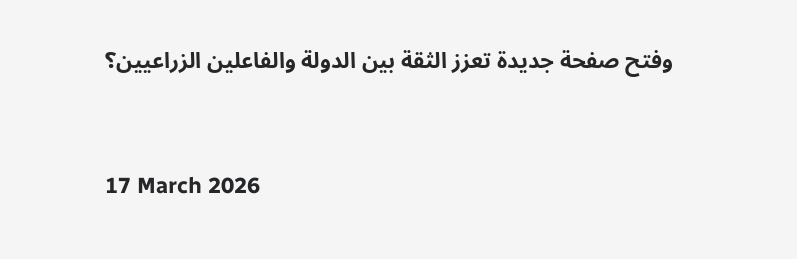وفتح صفحة جديدة تعزز الثقة بين الدولة والفاعلين الزراعيين؟



17 March 2026